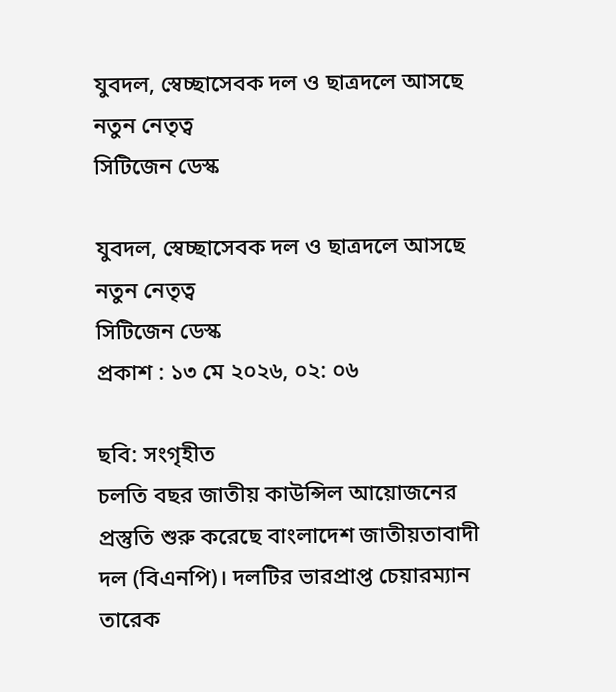যুবদল, স্বেচ্ছাসেবক দল ও ছাত্রদলে আসছে নতুন নেতৃত্ব
সিটিজেন ডেস্ক

যুবদল, স্বেচ্ছাসেবক দল ও ছাত্রদলে আসছে নতুন নেতৃত্ব
সিটিজেন ডেস্ক
প্রকাশ : ১৩ মে ২০২৬, ০২: ০৬

ছবি: সংগৃহীত
চলতি বছর জাতীয় কাউন্সিল আয়োজনের প্রস্তুতি শুরু করেছে বাংলাদেশ জাতীয়তাবাদী দল (বিএনপি)। দলটির ভারপ্রাপ্ত চেয়ারম্যান তারেক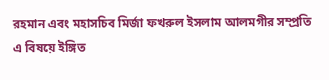রহমান এবং মহাসচিব মির্জা ফখরুল ইসলাম আলমগীর সম্প্রতি এ বিষয়ে ইঙ্গিত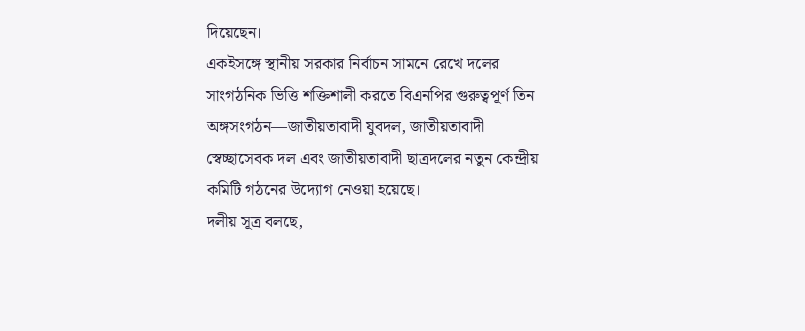দিয়েছেন।
একইসঙ্গে স্থানীয় সরকার নির্বাচন সামনে রেখে দলের সাংগঠনিক ভিত্তি শক্তিশালী করতে বিএনপির গুরুত্বপূর্ণ তিন অঙ্গসংগঠন—জাতীয়তাবাদী যুবদল, জাতীয়তাবাদী স্বেচ্ছাসেবক দল এবং জাতীয়তাবাদী ছাত্রদলের নতুন কেন্দ্রীয় কমিটি গঠনের উদ্যোগ নেওয়া হয়েছে।
দলীয় সূত্র বলছে,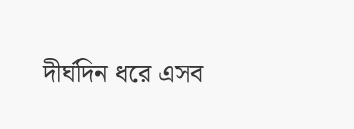দীর্ঘদিন ধরে এসব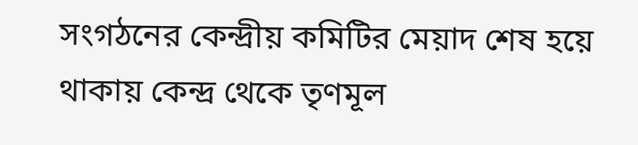সংগঠনের কেন্দ্রীয় কমিটির মেয়াদ শেষ হয়ে থাকায় কেন্দ্র থেকে তৃণমূল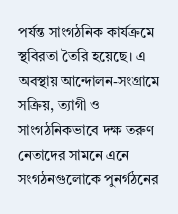পর্যন্ত সাংগঠনিক কার্যক্রমে স্থবিরতা তৈরি হয়েছে। এ অবস্থায় আন্দোলন-সংগ্রামে সক্রিয়, ত্যাগী ও সাংগঠনিকভাবে দক্ষ তরুণ নেতাদের সামনে এনে সংগঠনগুলোকে পুনর্গঠনের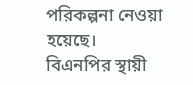পরিকল্পনা নেওয়া হয়েছে।
বিএনপির স্থায়ী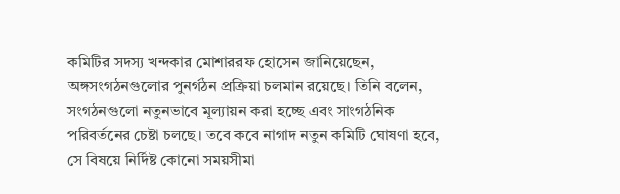কমিটির সদস্য খন্দকার মোশাররফ হোসেন জানিয়েছেন, অঙ্গসংগঠনগুলোর পুনর্গঠন প্রক্রিয়া চলমান রয়েছে। তিনি বলেন, সংগঠনগুলো নতুনভাবে মূল্যায়ন করা হচ্ছে এবং সাংগঠনিক পরিবর্তনের চেষ্টা চলছে। তবে কবে নাগাদ নতুন কমিটি ঘোষণা হবে, সে বিষয়ে নির্দিষ্ট কোনো সময়সীমা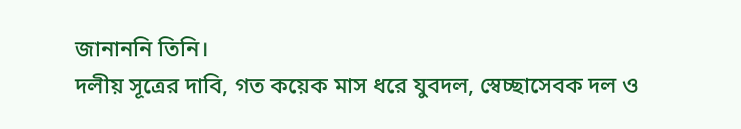জানাননি তিনি।
দলীয় সূত্রের দাবি, গত কয়েক মাস ধরে যুবদল, স্বেচ্ছাসেবক দল ও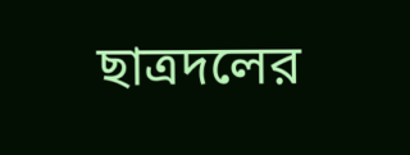ছাত্রদলের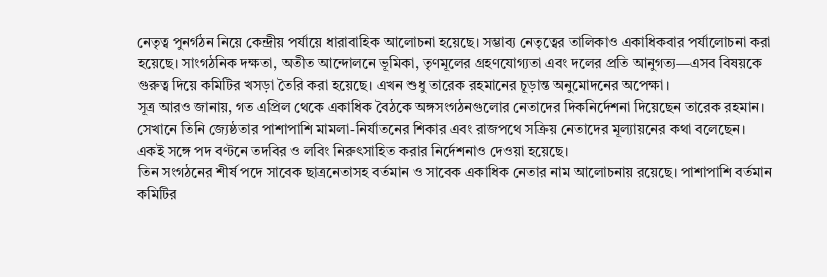নেতৃত্ব পুনর্গঠন নিয়ে কেন্দ্রীয় পর্যায়ে ধারাবাহিক আলোচনা হয়েছে। সম্ভাব্য নেতৃত্বের তালিকাও একাধিকবার পর্যালোচনা করা হয়েছে। সাংগঠনিক দক্ষতা, অতীত আন্দোলনে ভূমিকা, তৃণমূলের গ্রহণযোগ্যতা এবং দলের প্রতি আনুগত্য—এসব বিষয়কে গুরুত্ব দিয়ে কমিটির খসড়া তৈরি করা হয়েছে। এখন শুধু তারেক রহমানের চূড়ান্ত অনুমোদনের অপেক্ষা।
সূত্র আরও জানায়, গত এপ্রিল থেকে একাধিক বৈঠকে অঙ্গসংগঠনগুলোর নেতাদের দিকনির্দেশনা দিয়েছেন তারেক রহমান। সেখানে তিনি জ্যেষ্ঠতার পাশাপাশি মামলা-নির্যাতনের শিকার এবং রাজপথে সক্রিয় নেতাদের মূল্যায়নের কথা বলেছেন। একই সঙ্গে পদ বণ্টনে তদবির ও লবিং নিরুৎসাহিত করার নির্দেশনাও দেওয়া হয়েছে।
তিন সংগঠনের শীর্ষ পদে সাবেক ছাত্রনেতাসহ বর্তমান ও সাবেক একাধিক নেতার নাম আলোচনায় রয়েছে। পাশাপাশি বর্তমান কমিটির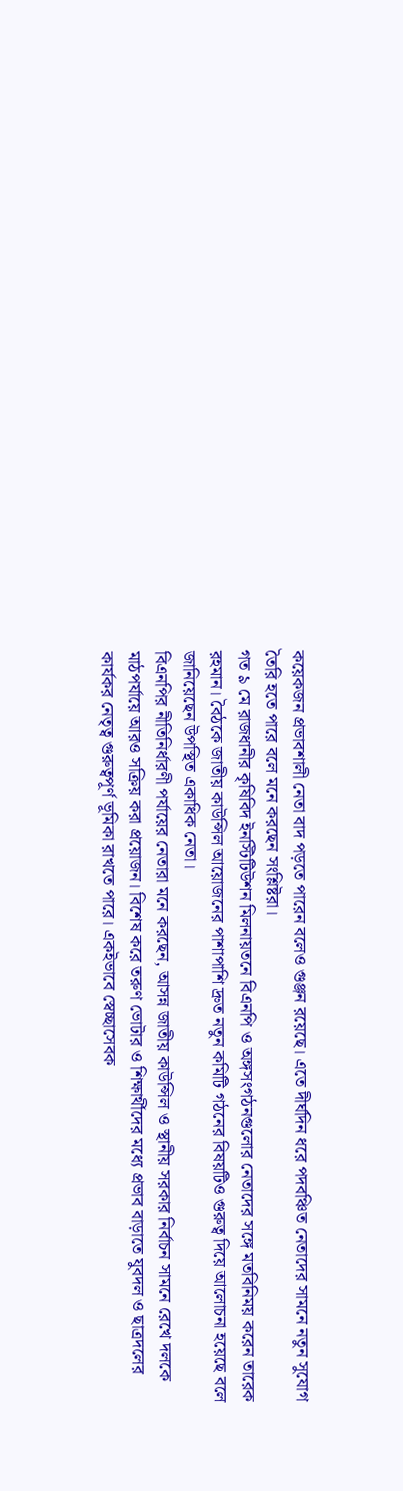কয়েকজন প্রভাবশালী নেতা বাদ পড়তে পারেন বলেও গুঞ্জন রয়েছে। এতে দীর্ঘদিন ধরে পদবঞ্চিত নেতাদের সামনে নতুন সুযোগ তৈরি হতে পারে বলে মনে করছেন সংশ্লিষ্টরা।
গত ৯ মে রাজধানীর কৃষিবিদ ইনস্টিটিউশন মিলনায়তনে বিএনপি ও অঙ্গসংগঠনগুলোর নেতাদের সঙ্গে মতবিনিময় করেন তারেক রহমান। বৈঠকে জাতীয় কাউন্সিল আয়োজনের পাশাপাশি দ্রুত নতুন কমিটি গঠনের বিষয়টিও গুরুত্ব দিয়ে আলোচনা হয়েছে বলে জানিয়েছেন উপস্থিত একাধিক নেতা।
বিএনপির নীতিনির্ধারণী পর্যায়ের নেতারা মনে করছেন, আসন্ন জাতীয় কাউন্সিল ও স্থানীয় সরকার নির্বাচন সামনে রেখে দলকে মাঠপর্যায়ে আরও সক্রিয় করা প্রয়োজন। বিশেষ করে তরুণ ভোটার ও শিক্ষার্থীদের মধ্যে প্রভাব বাড়াতে যুবদল ও ছাত্রদলের কার্যকর নেতৃত্ব গুরুত্বপূর্ণ ভূমিকা রাখতে পারে। একইভাবে স্বেচ্ছাসেবক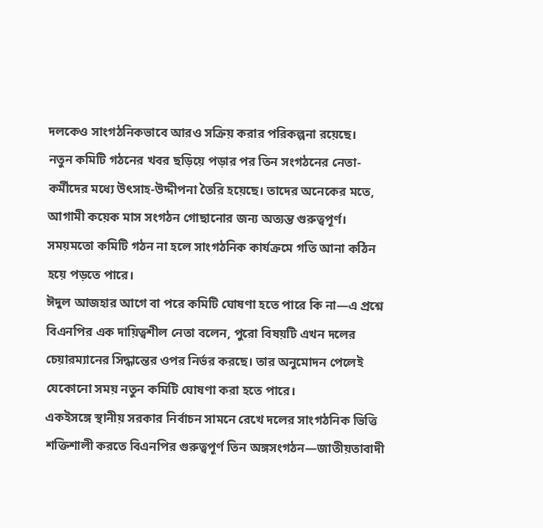দলকেও সাংগঠনিকভাবে আরও সক্রিয় করার পরিকল্পনা রয়েছে।
নতুন কমিটি গঠনের খবর ছড়িয়ে পড়ার পর তিন সংগঠনের নেতা-কর্মীদের মধ্যে উৎসাহ-উদ্দীপনা তৈরি হয়েছে। তাদের অনেকের মতে, আগামী কয়েক মাস সংগঠন গোছানোর জন্য অত্যন্ত গুরুত্বপূর্ণ। সময়মতো কমিটি গঠন না হলে সাংগঠনিক কার্যক্রমে গতি আনা কঠিন হয়ে পড়তে পারে।
ঈদুল আজহার আগে বা পরে কমিটি ঘোষণা হতে পারে কি না—এ প্রশ্নে বিএনপির এক দায়িত্বশীল নেতা বলেন, পুরো বিষয়টি এখন দলের চেয়ারম্যানের সিদ্ধান্তের ওপর নির্ভর করছে। তার অনুমোদন পেলেই যেকোনো সময় নতুন কমিটি ঘোষণা করা হতে পারে।
একইসঙ্গে স্থানীয় সরকার নির্বাচন সামনে রেখে দলের সাংগঠনিক ভিত্তি শক্তিশালী করতে বিএনপির গুরুত্বপূর্ণ তিন অঙ্গসংগঠন—জাতীয়তাবাদী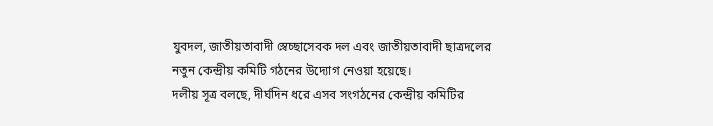যুবদল, জাতীয়তাবাদী স্বেচ্ছাসেবক দল এবং জাতীয়তাবাদী ছাত্রদলের নতুন কেন্দ্রীয় কমিটি গঠনের উদ্যোগ নেওয়া হয়েছে।
দলীয় সূত্র বলছে, দীর্ঘদিন ধরে এসব সংগঠনের কেন্দ্রীয় কমিটির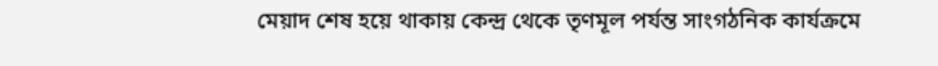মেয়াদ শেষ হয়ে থাকায় কেন্দ্র থেকে তৃণমূল পর্যন্ত সাংগঠনিক কার্যক্রমে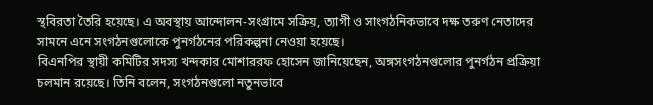স্থবিরতা তৈরি হয়েছে। এ অবস্থায় আন্দোলন-সংগ্রামে সক্রিয়, ত্যাগী ও সাংগঠনিকভাবে দক্ষ তরুণ নেতাদের সামনে এনে সংগঠনগুলোকে পুনর্গঠনের পরিকল্পনা নেওয়া হয়েছে।
বিএনপির স্থায়ী কমিটির সদস্য খন্দকার মোশাররফ হোসেন জানিয়েছেন, অঙ্গসংগঠনগুলোর পুনর্গঠন প্রক্রিয়া চলমান রয়েছে। তিনি বলেন, সংগঠনগুলো নতুনভাবে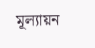মূল্যায়ন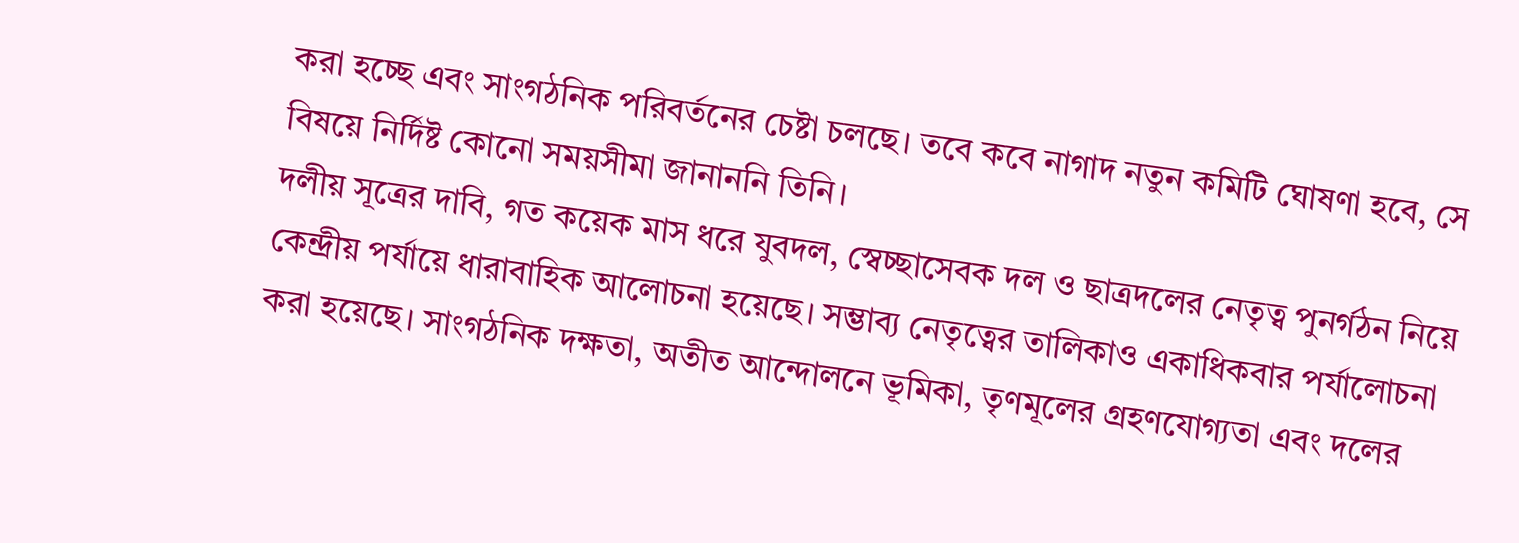করা হচ্ছে এবং সাংগঠনিক পরিবর্তনের চেষ্টা চলছে। তবে কবে নাগাদ নতুন কমিটি ঘোষণা হবে, সে বিষয়ে নির্দিষ্ট কোনো সময়সীমা জানাননি তিনি।
দলীয় সূত্রের দাবি, গত কয়েক মাস ধরে যুবদল, স্বেচ্ছাসেবক দল ও ছাত্রদলের নেতৃত্ব পুনর্গঠন নিয়ে কেন্দ্রীয় পর্যায়ে ধারাবাহিক আলোচনা হয়েছে। সম্ভাব্য নেতৃত্বের তালিকাও একাধিকবার পর্যালোচনা করা হয়েছে। সাংগঠনিক দক্ষতা, অতীত আন্দোলনে ভূমিকা, তৃণমূলের গ্রহণযোগ্যতা এবং দলের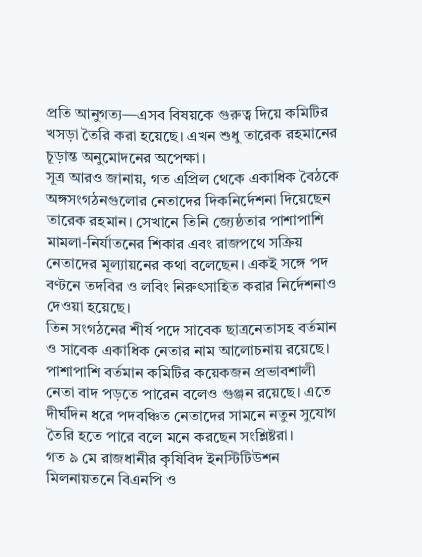প্রতি আনুগত্য—এসব বিষয়কে গুরুত্ব দিয়ে কমিটির খসড়া তৈরি করা হয়েছে। এখন শুধু তারেক রহমানের চূড়ান্ত অনুমোদনের অপেক্ষা।
সূত্র আরও জানায়, গত এপ্রিল থেকে একাধিক বৈঠকে অঙ্গসংগঠনগুলোর নেতাদের দিকনির্দেশনা দিয়েছেন তারেক রহমান। সেখানে তিনি জ্যেষ্ঠতার পাশাপাশি মামলা-নির্যাতনের শিকার এবং রাজপথে সক্রিয় নেতাদের মূল্যায়নের কথা বলেছেন। একই সঙ্গে পদ বণ্টনে তদবির ও লবিং নিরুৎসাহিত করার নির্দেশনাও দেওয়া হয়েছে।
তিন সংগঠনের শীর্ষ পদে সাবেক ছাত্রনেতাসহ বর্তমান ও সাবেক একাধিক নেতার নাম আলোচনায় রয়েছে। পাশাপাশি বর্তমান কমিটির কয়েকজন প্রভাবশালী নেতা বাদ পড়তে পারেন বলেও গুঞ্জন রয়েছে। এতে দীর্ঘদিন ধরে পদবঞ্চিত নেতাদের সামনে নতুন সুযোগ তৈরি হতে পারে বলে মনে করছেন সংশ্লিষ্টরা।
গত ৯ মে রাজধানীর কৃষিবিদ ইনস্টিটিউশন মিলনায়তনে বিএনপি ও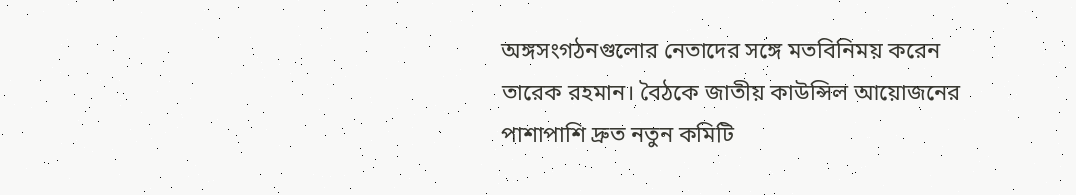অঙ্গসংগঠনগুলোর নেতাদের সঙ্গে মতবিনিময় করেন তারেক রহমান। বৈঠকে জাতীয় কাউন্সিল আয়োজনের পাশাপাশি দ্রুত নতুন কমিটি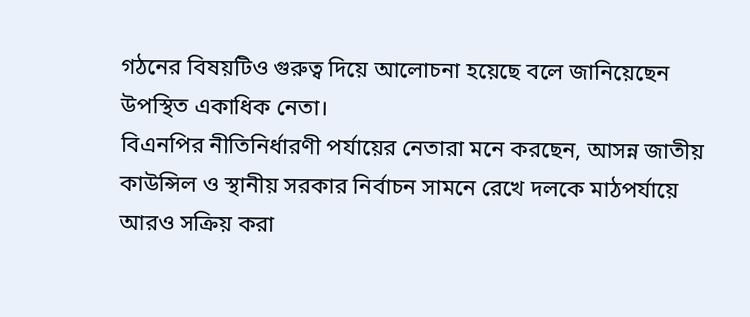গঠনের বিষয়টিও গুরুত্ব দিয়ে আলোচনা হয়েছে বলে জানিয়েছেন উপস্থিত একাধিক নেতা।
বিএনপির নীতিনির্ধারণী পর্যায়ের নেতারা মনে করছেন, আসন্ন জাতীয় কাউন্সিল ও স্থানীয় সরকার নির্বাচন সামনে রেখে দলকে মাঠপর্যায়ে আরও সক্রিয় করা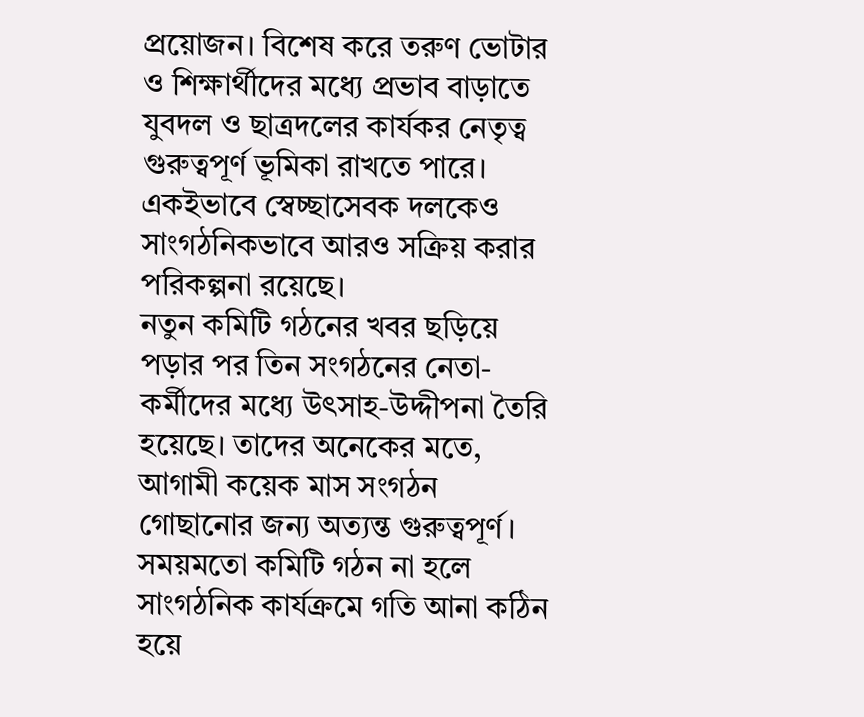প্রয়োজন। বিশেষ করে তরুণ ভোটার ও শিক্ষার্থীদের মধ্যে প্রভাব বাড়াতে যুবদল ও ছাত্রদলের কার্যকর নেতৃত্ব গুরুত্বপূর্ণ ভূমিকা রাখতে পারে। একইভাবে স্বেচ্ছাসেবক দলকেও সাংগঠনিকভাবে আরও সক্রিয় করার পরিকল্পনা রয়েছে।
নতুন কমিটি গঠনের খবর ছড়িয়ে পড়ার পর তিন সংগঠনের নেতা-কর্মীদের মধ্যে উৎসাহ-উদ্দীপনা তৈরি হয়েছে। তাদের অনেকের মতে, আগামী কয়েক মাস সংগঠন গোছানোর জন্য অত্যন্ত গুরুত্বপূর্ণ। সময়মতো কমিটি গঠন না হলে সাংগঠনিক কার্যক্রমে গতি আনা কঠিন হয়ে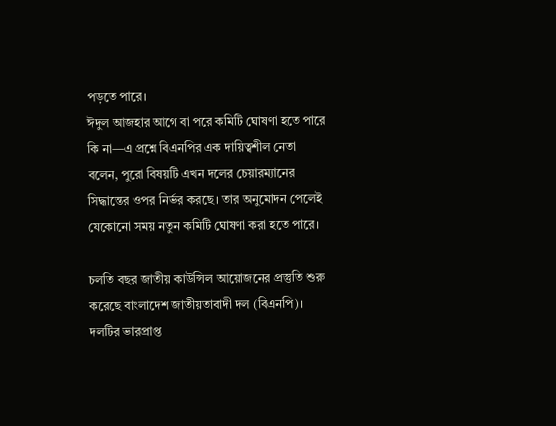পড়তে পারে।
ঈদুল আজহার আগে বা পরে কমিটি ঘোষণা হতে পারে কি না—এ প্রশ্নে বিএনপির এক দায়িত্বশীল নেতা বলেন, পুরো বিষয়টি এখন দলের চেয়ারম্যানের সিদ্ধান্তের ওপর নির্ভর করছে। তার অনুমোদন পেলেই যেকোনো সময় নতুন কমিটি ঘোষণা করা হতে পারে।

চলতি বছর জাতীয় কাউন্সিল আয়োজনের প্রস্তুতি শুরু করেছে বাংলাদেশ জাতীয়তাবাদী দল (বিএনপি)। দলটির ভারপ্রাপ্ত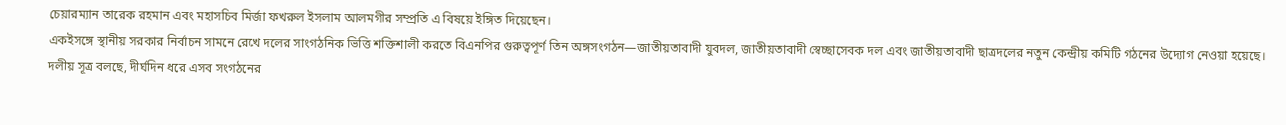চেয়ারম্যান তারেক রহমান এবং মহাসচিব মির্জা ফখরুল ইসলাম আলমগীর সম্প্রতি এ বিষয়ে ইঙ্গিত দিয়েছেন।
একইসঙ্গে স্থানীয় সরকার নির্বাচন সামনে রেখে দলের সাংগঠনিক ভিত্তি শক্তিশালী করতে বিএনপির গুরুত্বপূর্ণ তিন অঙ্গসংগঠন—জাতীয়তাবাদী যুবদল, জাতীয়তাবাদী স্বেচ্ছাসেবক দল এবং জাতীয়তাবাদী ছাত্রদলের নতুন কেন্দ্রীয় কমিটি গঠনের উদ্যোগ নেওয়া হয়েছে।
দলীয় সূত্র বলছে, দীর্ঘদিন ধরে এসব সংগঠনের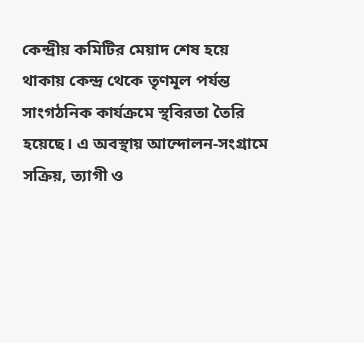কেন্দ্রীয় কমিটির মেয়াদ শেষ হয়ে থাকায় কেন্দ্র থেকে তৃণমূল পর্যন্ত সাংগঠনিক কার্যক্রমে স্থবিরতা তৈরি হয়েছে। এ অবস্থায় আন্দোলন-সংগ্রামে সক্রিয়, ত্যাগী ও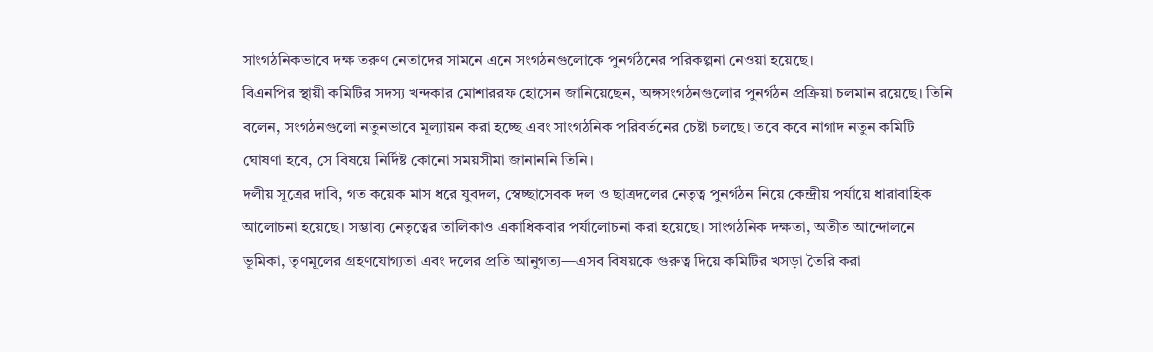সাংগঠনিকভাবে দক্ষ তরুণ নেতাদের সামনে এনে সংগঠনগুলোকে পুনর্গঠনের পরিকল্পনা নেওয়া হয়েছে।
বিএনপির স্থায়ী কমিটির সদস্য খন্দকার মোশাররফ হোসেন জানিয়েছেন, অঙ্গসংগঠনগুলোর পুনর্গঠন প্রক্রিয়া চলমান রয়েছে। তিনি বলেন, সংগঠনগুলো নতুনভাবে মূল্যায়ন করা হচ্ছে এবং সাংগঠনিক পরিবর্তনের চেষ্টা চলছে। তবে কবে নাগাদ নতুন কমিটি ঘোষণা হবে, সে বিষয়ে নির্দিষ্ট কোনো সময়সীমা জানাননি তিনি।
দলীয় সূত্রের দাবি, গত কয়েক মাস ধরে যুবদল, স্বেচ্ছাসেবক দল ও ছাত্রদলের নেতৃত্ব পুনর্গঠন নিয়ে কেন্দ্রীয় পর্যায়ে ধারাবাহিক আলোচনা হয়েছে। সম্ভাব্য নেতৃত্বের তালিকাও একাধিকবার পর্যালোচনা করা হয়েছে। সাংগঠনিক দক্ষতা, অতীত আন্দোলনে ভূমিকা, তৃণমূলের গ্রহণযোগ্যতা এবং দলের প্রতি আনুগত্য—এসব বিষয়কে গুরুত্ব দিয়ে কমিটির খসড়া তৈরি করা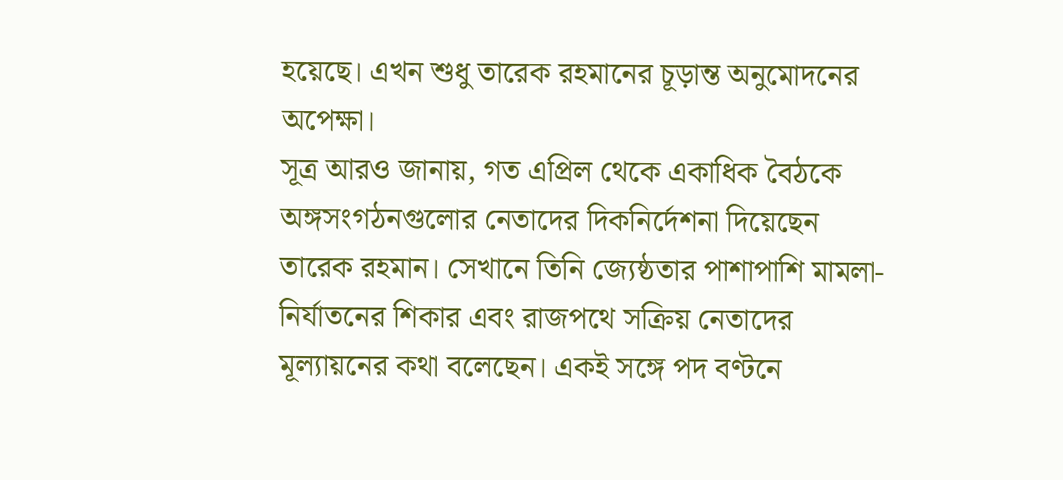হয়েছে। এখন শুধু তারেক রহমানের চূড়ান্ত অনুমোদনের অপেক্ষা।
সূত্র আরও জানায়, গত এপ্রিল থেকে একাধিক বৈঠকে অঙ্গসংগঠনগুলোর নেতাদের দিকনির্দেশনা দিয়েছেন তারেক রহমান। সেখানে তিনি জ্যেষ্ঠতার পাশাপাশি মামলা-নির্যাতনের শিকার এবং রাজপথে সক্রিয় নেতাদের মূল্যায়নের কথা বলেছেন। একই সঙ্গে পদ বণ্টনে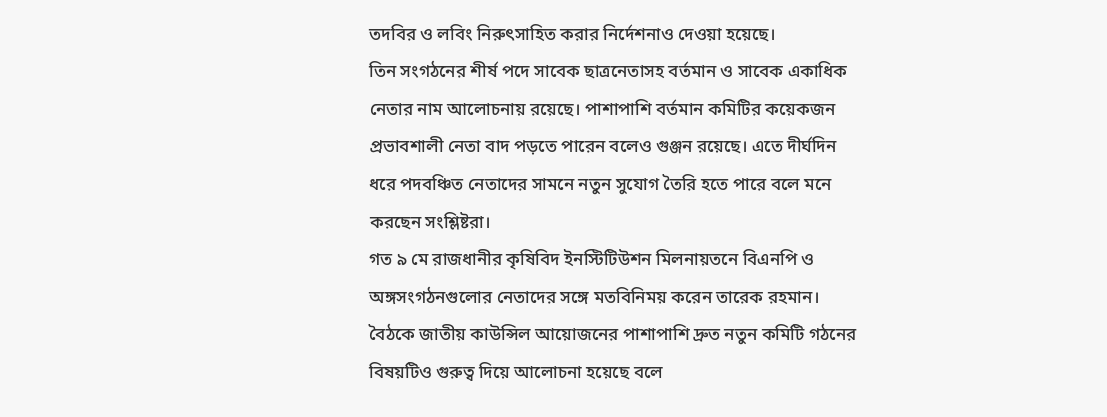তদবির ও লবিং নিরুৎসাহিত করার নির্দেশনাও দেওয়া হয়েছে।
তিন সংগঠনের শীর্ষ পদে সাবেক ছাত্রনেতাসহ বর্তমান ও সাবেক একাধিক নেতার নাম আলোচনায় রয়েছে। পাশাপাশি বর্তমান কমিটির কয়েকজন প্রভাবশালী নেতা বাদ পড়তে পারেন বলেও গুঞ্জন রয়েছে। এতে দীর্ঘদিন ধরে পদবঞ্চিত নেতাদের সামনে নতুন সুযোগ তৈরি হতে পারে বলে মনে করছেন সংশ্লিষ্টরা।
গত ৯ মে রাজধানীর কৃষিবিদ ইনস্টিটিউশন মিলনায়তনে বিএনপি ও অঙ্গসংগঠনগুলোর নেতাদের সঙ্গে মতবিনিময় করেন তারেক রহমান। বৈঠকে জাতীয় কাউন্সিল আয়োজনের পাশাপাশি দ্রুত নতুন কমিটি গঠনের বিষয়টিও গুরুত্ব দিয়ে আলোচনা হয়েছে বলে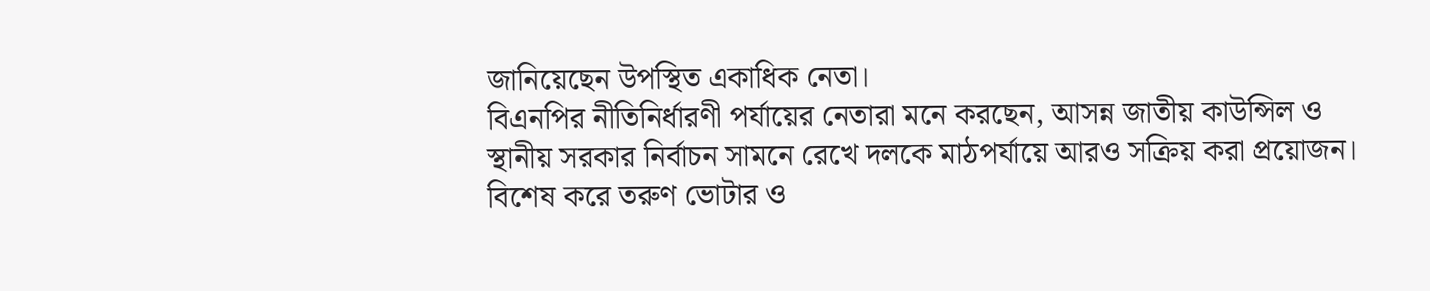জানিয়েছেন উপস্থিত একাধিক নেতা।
বিএনপির নীতিনির্ধারণী পর্যায়ের নেতারা মনে করছেন, আসন্ন জাতীয় কাউন্সিল ও স্থানীয় সরকার নির্বাচন সামনে রেখে দলকে মাঠপর্যায়ে আরও সক্রিয় করা প্রয়োজন। বিশেষ করে তরুণ ভোটার ও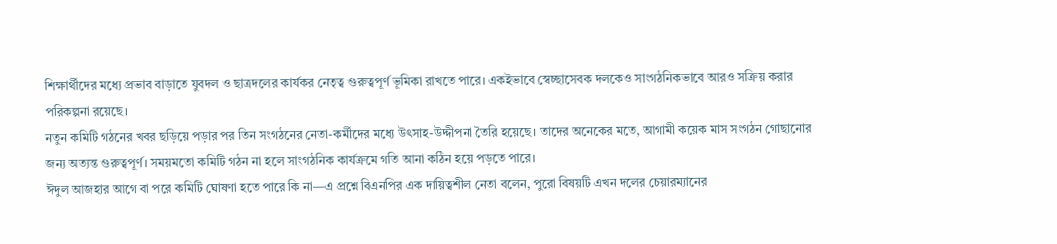শিক্ষার্থীদের মধ্যে প্রভাব বাড়াতে যুবদল ও ছাত্রদলের কার্যকর নেতৃত্ব গুরুত্বপূর্ণ ভূমিকা রাখতে পারে। একইভাবে স্বেচ্ছাসেবক দলকেও সাংগঠনিকভাবে আরও সক্রিয় করার পরিকল্পনা রয়েছে।
নতুন কমিটি গঠনের খবর ছড়িয়ে পড়ার পর তিন সংগঠনের নেতা-কর্মীদের মধ্যে উৎসাহ-উদ্দীপনা তৈরি হয়েছে। তাদের অনেকের মতে, আগামী কয়েক মাস সংগঠন গোছানোর জন্য অত্যন্ত গুরুত্বপূর্ণ। সময়মতো কমিটি গঠন না হলে সাংগঠনিক কার্যক্রমে গতি আনা কঠিন হয়ে পড়তে পারে।
ঈদুল আজহার আগে বা পরে কমিটি ঘোষণা হতে পারে কি না—এ প্রশ্নে বিএনপির এক দায়িত্বশীল নেতা বলেন, পুরো বিষয়টি এখন দলের চেয়ারম্যানের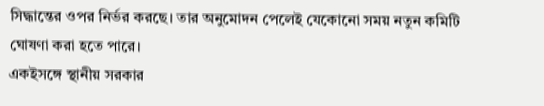সিদ্ধান্তের ওপর নির্ভর করছে। তার অনুমোদন পেলেই যেকোনো সময় নতুন কমিটি ঘোষণা করা হতে পারে।
একইসঙ্গে স্থানীয় সরকার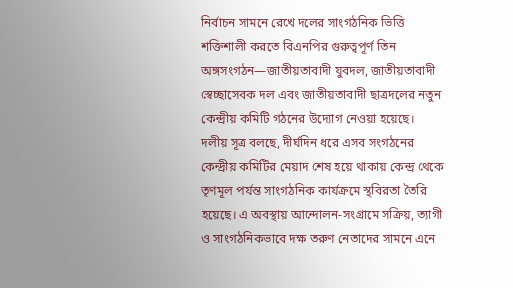নির্বাচন সামনে রেখে দলের সাংগঠনিক ভিত্তি শক্তিশালী করতে বিএনপির গুরুত্বপূর্ণ তিন অঙ্গসংগঠন—জাতীয়তাবাদী যুবদল, জাতীয়তাবাদী স্বেচ্ছাসেবক দল এবং জাতীয়তাবাদী ছাত্রদলের নতুন কেন্দ্রীয় কমিটি গঠনের উদ্যোগ নেওয়া হয়েছে।
দলীয় সূত্র বলছে, দীর্ঘদিন ধরে এসব সংগঠনের কেন্দ্রীয় কমিটির মেয়াদ শেষ হয়ে থাকায় কেন্দ্র থেকে তৃণমূল পর্যন্ত সাংগঠনিক কার্যক্রমে স্থবিরতা তৈরি হয়েছে। এ অবস্থায় আন্দোলন-সংগ্রামে সক্রিয়, ত্যাগী ও সাংগঠনিকভাবে দক্ষ তরুণ নেতাদের সামনে এনে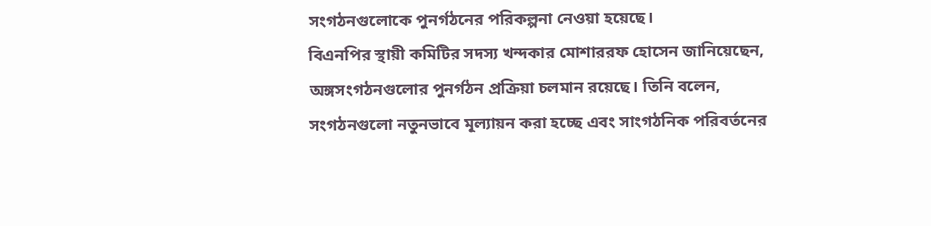সংগঠনগুলোকে পুনর্গঠনের পরিকল্পনা নেওয়া হয়েছে।
বিএনপির স্থায়ী কমিটির সদস্য খন্দকার মোশাররফ হোসেন জানিয়েছেন, অঙ্গসংগঠনগুলোর পুনর্গঠন প্রক্রিয়া চলমান রয়েছে। তিনি বলেন, সংগঠনগুলো নতুনভাবে মূল্যায়ন করা হচ্ছে এবং সাংগঠনিক পরিবর্তনের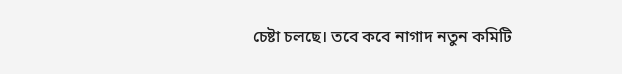চেষ্টা চলছে। তবে কবে নাগাদ নতুন কমিটি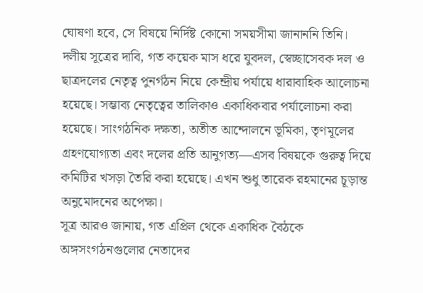ঘোষণা হবে, সে বিষয়ে নির্দিষ্ট কোনো সময়সীমা জানাননি তিনি।
দলীয় সূত্রের দাবি, গত কয়েক মাস ধরে যুবদল, স্বেচ্ছাসেবক দল ও ছাত্রদলের নেতৃত্ব পুনর্গঠন নিয়ে কেন্দ্রীয় পর্যায়ে ধারাবাহিক আলোচনা হয়েছে। সম্ভাব্য নেতৃত্বের তালিকাও একাধিকবার পর্যালোচনা করা হয়েছে। সাংগঠনিক দক্ষতা, অতীত আন্দোলনে ভূমিকা, তৃণমূলের গ্রহণযোগ্যতা এবং দলের প্রতি আনুগত্য—এসব বিষয়কে গুরুত্ব দিয়ে কমিটির খসড়া তৈরি করা হয়েছে। এখন শুধু তারেক রহমানের চূড়ান্ত অনুমোদনের অপেক্ষা।
সূত্র আরও জানায়, গত এপ্রিল থেকে একাধিক বৈঠকে অঙ্গসংগঠনগুলোর নেতাদের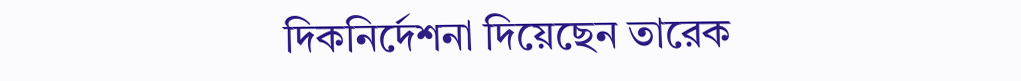দিকনির্দেশনা দিয়েছেন তারেক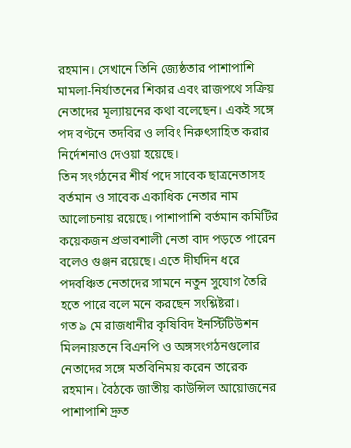রহমান। সেখানে তিনি জ্যেষ্ঠতার পাশাপাশি মামলা-নির্যাতনের শিকার এবং রাজপথে সক্রিয় নেতাদের মূল্যায়নের কথা বলেছেন। একই সঙ্গে পদ বণ্টনে তদবির ও লবিং নিরুৎসাহিত করার নির্দেশনাও দেওয়া হয়েছে।
তিন সংগঠনের শীর্ষ পদে সাবেক ছাত্রনেতাসহ বর্তমান ও সাবেক একাধিক নেতার নাম আলোচনায় রয়েছে। পাশাপাশি বর্তমান কমিটির কয়েকজন প্রভাবশালী নেতা বাদ পড়তে পারেন বলেও গুঞ্জন রয়েছে। এতে দীর্ঘদিন ধরে পদবঞ্চিত নেতাদের সামনে নতুন সুযোগ তৈরি হতে পারে বলে মনে করছেন সংশ্লিষ্টরা।
গত ৯ মে রাজধানীর কৃষিবিদ ইনস্টিটিউশন মিলনায়তনে বিএনপি ও অঙ্গসংগঠনগুলোর নেতাদের সঙ্গে মতবিনিময় করেন তারেক রহমান। বৈঠকে জাতীয় কাউন্সিল আয়োজনের পাশাপাশি দ্রুত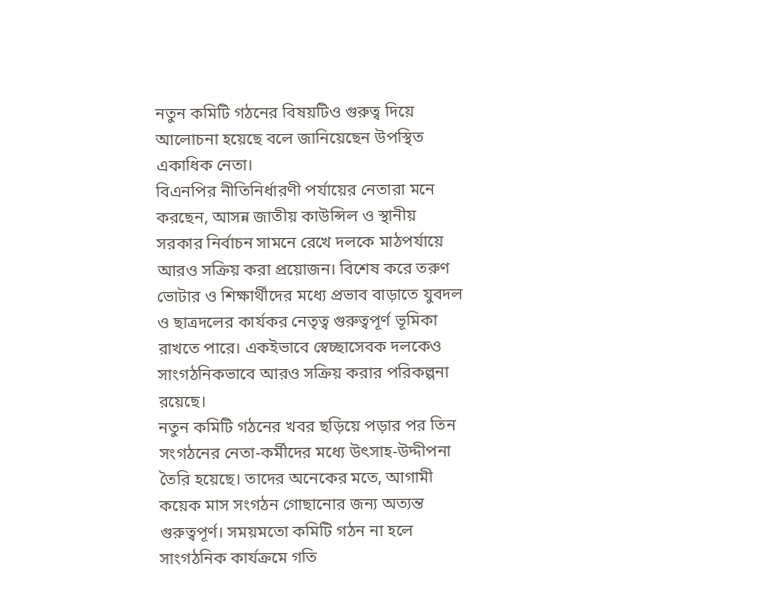নতুন কমিটি গঠনের বিষয়টিও গুরুত্ব দিয়ে আলোচনা হয়েছে বলে জানিয়েছেন উপস্থিত একাধিক নেতা।
বিএনপির নীতিনির্ধারণী পর্যায়ের নেতারা মনে করছেন, আসন্ন জাতীয় কাউন্সিল ও স্থানীয় সরকার নির্বাচন সামনে রেখে দলকে মাঠপর্যায়ে আরও সক্রিয় করা প্রয়োজন। বিশেষ করে তরুণ ভোটার ও শিক্ষার্থীদের মধ্যে প্রভাব বাড়াতে যুবদল ও ছাত্রদলের কার্যকর নেতৃত্ব গুরুত্বপূর্ণ ভূমিকা রাখতে পারে। একইভাবে স্বেচ্ছাসেবক দলকেও সাংগঠনিকভাবে আরও সক্রিয় করার পরিকল্পনা রয়েছে।
নতুন কমিটি গঠনের খবর ছড়িয়ে পড়ার পর তিন সংগঠনের নেতা-কর্মীদের মধ্যে উৎসাহ-উদ্দীপনা তৈরি হয়েছে। তাদের অনেকের মতে, আগামী কয়েক মাস সংগঠন গোছানোর জন্য অত্যন্ত গুরুত্বপূর্ণ। সময়মতো কমিটি গঠন না হলে সাংগঠনিক কার্যক্রমে গতি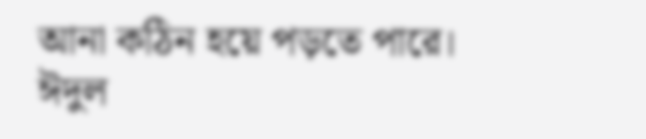আনা কঠিন হয়ে পড়তে পারে।
ঈদুল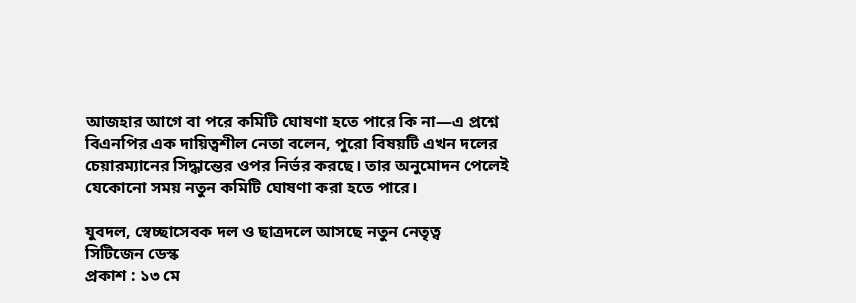আজহার আগে বা পরে কমিটি ঘোষণা হতে পারে কি না—এ প্রশ্নে বিএনপির এক দায়িত্বশীল নেতা বলেন, পুরো বিষয়টি এখন দলের চেয়ারম্যানের সিদ্ধান্তের ওপর নির্ভর করছে। তার অনুমোদন পেলেই যেকোনো সময় নতুন কমিটি ঘোষণা করা হতে পারে।

যুবদল, স্বেচ্ছাসেবক দল ও ছাত্রদলে আসছে নতুন নেতৃত্ব
সিটিজেন ডেস্ক
প্রকাশ : ১৩ মে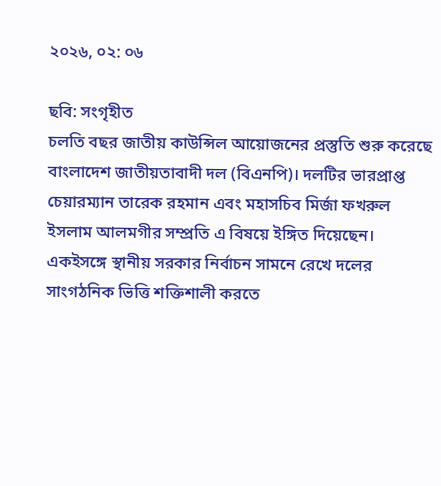২০২৬, ০২: ০৬

ছবি: সংগৃহীত
চলতি বছর জাতীয় কাউন্সিল আয়োজনের প্রস্তুতি শুরু করেছে বাংলাদেশ জাতীয়তাবাদী দল (বিএনপি)। দলটির ভারপ্রাপ্ত চেয়ারম্যান তারেক রহমান এবং মহাসচিব মির্জা ফখরুল ইসলাম আলমগীর সম্প্রতি এ বিষয়ে ইঙ্গিত দিয়েছেন।
একইসঙ্গে স্থানীয় সরকার নির্বাচন সামনে রেখে দলের সাংগঠনিক ভিত্তি শক্তিশালী করতে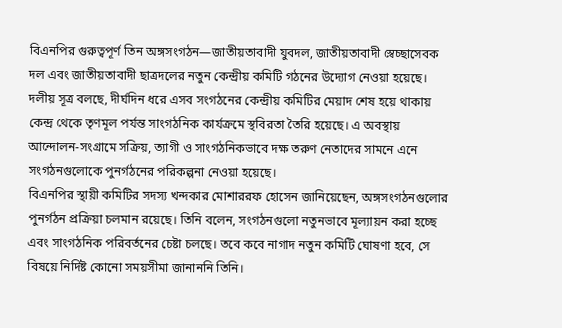বিএনপির গুরুত্বপূর্ণ তিন অঙ্গসংগঠন—জাতীয়তাবাদী যুবদল, জাতীয়তাবাদী স্বেচ্ছাসেবক দল এবং জাতীয়তাবাদী ছাত্রদলের নতুন কেন্দ্রীয় কমিটি গঠনের উদ্যোগ নেওয়া হয়েছে।
দলীয় সূত্র বলছে, দীর্ঘদিন ধরে এসব সংগঠনের কেন্দ্রীয় কমিটির মেয়াদ শেষ হয়ে থাকায় কেন্দ্র থেকে তৃণমূল পর্যন্ত সাংগঠনিক কার্যক্রমে স্থবিরতা তৈরি হয়েছে। এ অবস্থায় আন্দোলন-সংগ্রামে সক্রিয়, ত্যাগী ও সাংগঠনিকভাবে দক্ষ তরুণ নেতাদের সামনে এনে সংগঠনগুলোকে পুনর্গঠনের পরিকল্পনা নেওয়া হয়েছে।
বিএনপির স্থায়ী কমিটির সদস্য খন্দকার মোশাররফ হোসেন জানিয়েছেন, অঙ্গসংগঠনগুলোর পুনর্গঠন প্রক্রিয়া চলমান রয়েছে। তিনি বলেন, সংগঠনগুলো নতুনভাবে মূল্যায়ন করা হচ্ছে এবং সাংগঠনিক পরিবর্তনের চেষ্টা চলছে। তবে কবে নাগাদ নতুন কমিটি ঘোষণা হবে, সে বিষয়ে নির্দিষ্ট কোনো সময়সীমা জানাননি তিনি।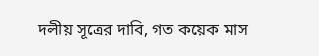দলীয় সূত্রের দাবি, গত কয়েক মাস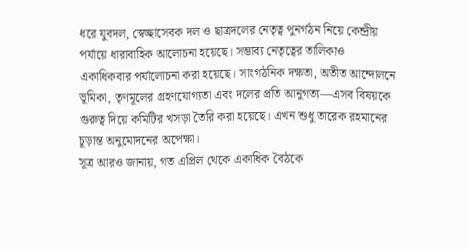ধরে যুবদল, স্বেচ্ছাসেবক দল ও ছাত্রদলের নেতৃত্ব পুনর্গঠন নিয়ে কেন্দ্রীয় পর্যায়ে ধারাবাহিক আলোচনা হয়েছে। সম্ভাব্য নেতৃত্বের তালিকাও একাধিকবার পর্যালোচনা করা হয়েছে। সাংগঠনিক দক্ষতা, অতীত আন্দোলনে ভূমিকা, তৃণমূলের গ্রহণযোগ্যতা এবং দলের প্রতি আনুগত্য—এসব বিষয়কে গুরুত্ব দিয়ে কমিটির খসড়া তৈরি করা হয়েছে। এখন শুধু তারেক রহমানের চূড়ান্ত অনুমোদনের অপেক্ষা।
সূত্র আরও জানায়, গত এপ্রিল থেকে একাধিক বৈঠকে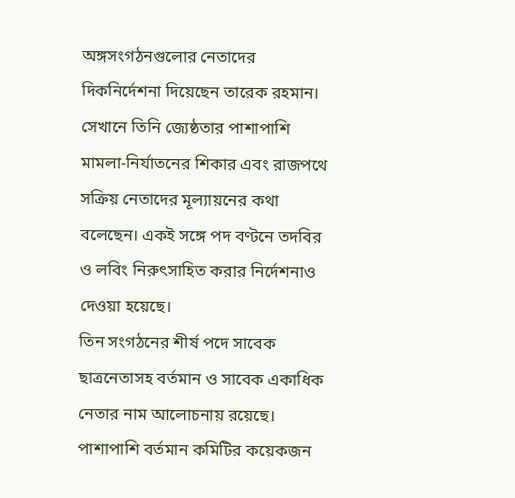অঙ্গসংগঠনগুলোর নেতাদের দিকনির্দেশনা দিয়েছেন তারেক রহমান। সেখানে তিনি জ্যেষ্ঠতার পাশাপাশি মামলা-নির্যাতনের শিকার এবং রাজপথে সক্রিয় নেতাদের মূল্যায়নের কথা বলেছেন। একই সঙ্গে পদ বণ্টনে তদবির ও লবিং নিরুৎসাহিত করার নির্দেশনাও দেওয়া হয়েছে।
তিন সংগঠনের শীর্ষ পদে সাবেক ছাত্রনেতাসহ বর্তমান ও সাবেক একাধিক নেতার নাম আলোচনায় রয়েছে। পাশাপাশি বর্তমান কমিটির কয়েকজন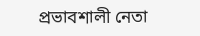প্রভাবশালী নেতা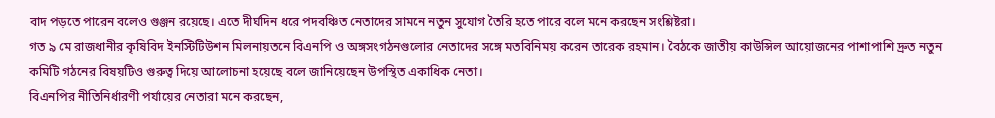বাদ পড়তে পারেন বলেও গুঞ্জন রয়েছে। এতে দীর্ঘদিন ধরে পদবঞ্চিত নেতাদের সামনে নতুন সুযোগ তৈরি হতে পারে বলে মনে করছেন সংশ্লিষ্টরা।
গত ৯ মে রাজধানীর কৃষিবিদ ইনস্টিটিউশন মিলনায়তনে বিএনপি ও অঙ্গসংগঠনগুলোর নেতাদের সঙ্গে মতবিনিময় করেন তারেক রহমান। বৈঠকে জাতীয় কাউন্সিল আয়োজনের পাশাপাশি দ্রুত নতুন কমিটি গঠনের বিষয়টিও গুরুত্ব দিয়ে আলোচনা হয়েছে বলে জানিয়েছেন উপস্থিত একাধিক নেতা।
বিএনপির নীতিনির্ধারণী পর্যায়ের নেতারা মনে করছেন,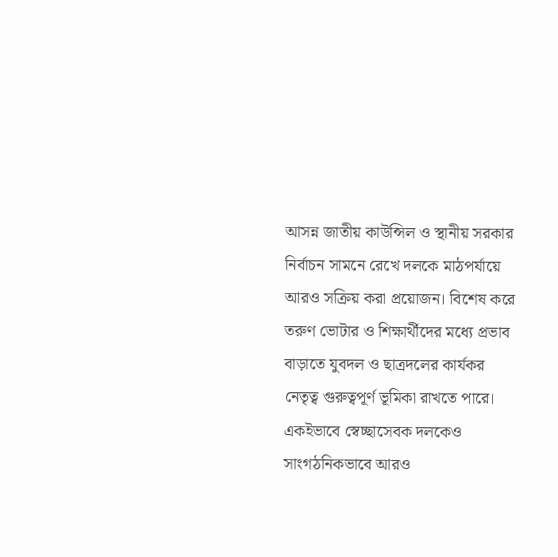আসন্ন জাতীয় কাউন্সিল ও স্থানীয় সরকার নির্বাচন সামনে রেখে দলকে মাঠপর্যায়ে আরও সক্রিয় করা প্রয়োজন। বিশেষ করে তরুণ ভোটার ও শিক্ষার্থীদের মধ্যে প্রভাব বাড়াতে যুবদল ও ছাত্রদলের কার্যকর নেতৃত্ব গুরুত্বপূর্ণ ভূমিকা রাখতে পারে। একইভাবে স্বেচ্ছাসেবক দলকেও সাংগঠনিকভাবে আরও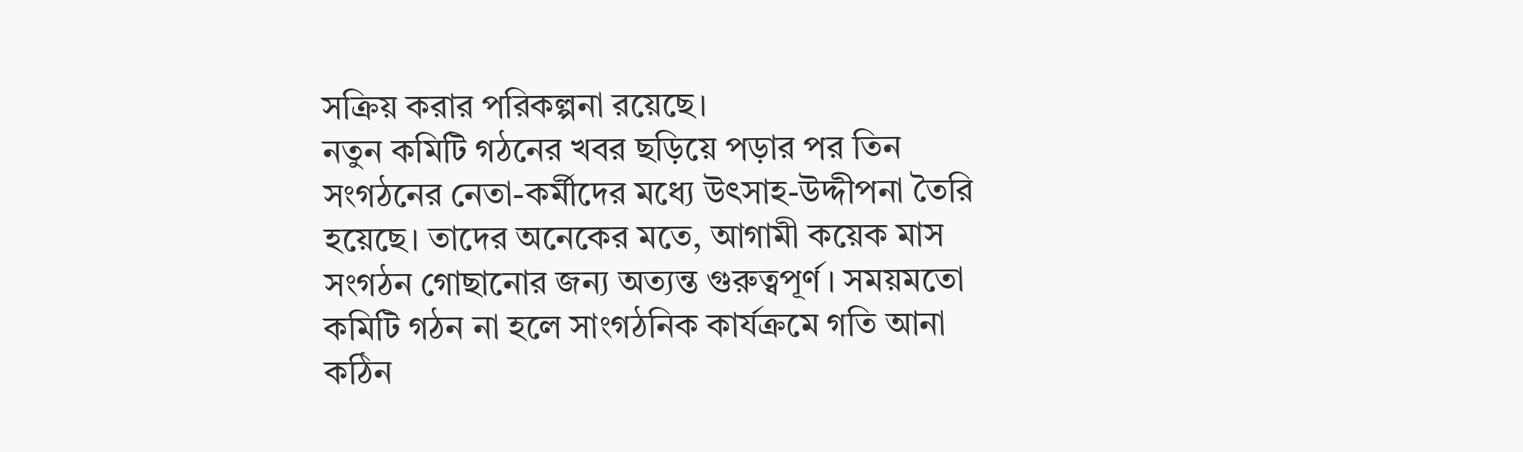সক্রিয় করার পরিকল্পনা রয়েছে।
নতুন কমিটি গঠনের খবর ছড়িয়ে পড়ার পর তিন সংগঠনের নেতা-কর্মীদের মধ্যে উৎসাহ-উদ্দীপনা তৈরি হয়েছে। তাদের অনেকের মতে, আগামী কয়েক মাস সংগঠন গোছানোর জন্য অত্যন্ত গুরুত্বপূর্ণ। সময়মতো কমিটি গঠন না হলে সাংগঠনিক কার্যক্রমে গতি আনা কঠিন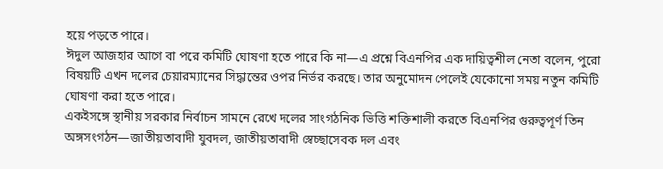হয়ে পড়তে পারে।
ঈদুল আজহার আগে বা পরে কমিটি ঘোষণা হতে পারে কি না—এ প্রশ্নে বিএনপির এক দায়িত্বশীল নেতা বলেন, পুরো বিষয়টি এখন দলের চেয়ারম্যানের সিদ্ধান্তের ওপর নির্ভর করছে। তার অনুমোদন পেলেই যেকোনো সময় নতুন কমিটি ঘোষণা করা হতে পারে।
একইসঙ্গে স্থানীয় সরকার নির্বাচন সামনে রেখে দলের সাংগঠনিক ভিত্তি শক্তিশালী করতে বিএনপির গুরুত্বপূর্ণ তিন অঙ্গসংগঠন—জাতীয়তাবাদী যুবদল, জাতীয়তাবাদী স্বেচ্ছাসেবক দল এবং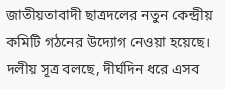জাতীয়তাবাদী ছাত্রদলের নতুন কেন্দ্রীয় কমিটি গঠনের উদ্যোগ নেওয়া হয়েছে।
দলীয় সূত্র বলছে, দীর্ঘদিন ধরে এসব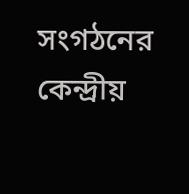সংগঠনের কেন্দ্রীয়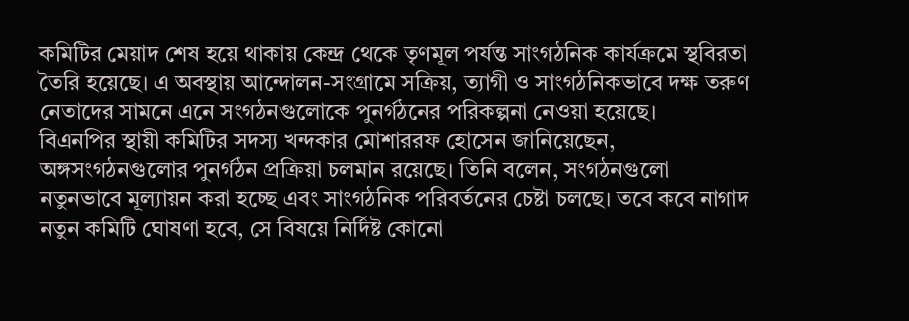কমিটির মেয়াদ শেষ হয়ে থাকায় কেন্দ্র থেকে তৃণমূল পর্যন্ত সাংগঠনিক কার্যক্রমে স্থবিরতা তৈরি হয়েছে। এ অবস্থায় আন্দোলন-সংগ্রামে সক্রিয়, ত্যাগী ও সাংগঠনিকভাবে দক্ষ তরুণ নেতাদের সামনে এনে সংগঠনগুলোকে পুনর্গঠনের পরিকল্পনা নেওয়া হয়েছে।
বিএনপির স্থায়ী কমিটির সদস্য খন্দকার মোশাররফ হোসেন জানিয়েছেন, অঙ্গসংগঠনগুলোর পুনর্গঠন প্রক্রিয়া চলমান রয়েছে। তিনি বলেন, সংগঠনগুলো নতুনভাবে মূল্যায়ন করা হচ্ছে এবং সাংগঠনিক পরিবর্তনের চেষ্টা চলছে। তবে কবে নাগাদ নতুন কমিটি ঘোষণা হবে, সে বিষয়ে নির্দিষ্ট কোনো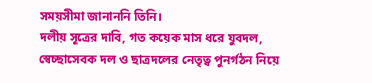সময়সীমা জানাননি তিনি।
দলীয় সূত্রের দাবি, গত কয়েক মাস ধরে যুবদল, স্বেচ্ছাসেবক দল ও ছাত্রদলের নেতৃত্ব পুনর্গঠন নিয়ে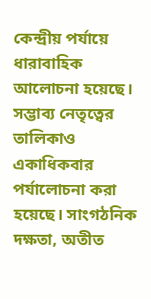কেন্দ্রীয় পর্যায়ে ধারাবাহিক আলোচনা হয়েছে। সম্ভাব্য নেতৃত্বের তালিকাও একাধিকবার পর্যালোচনা করা হয়েছে। সাংগঠনিক দক্ষতা, অতীত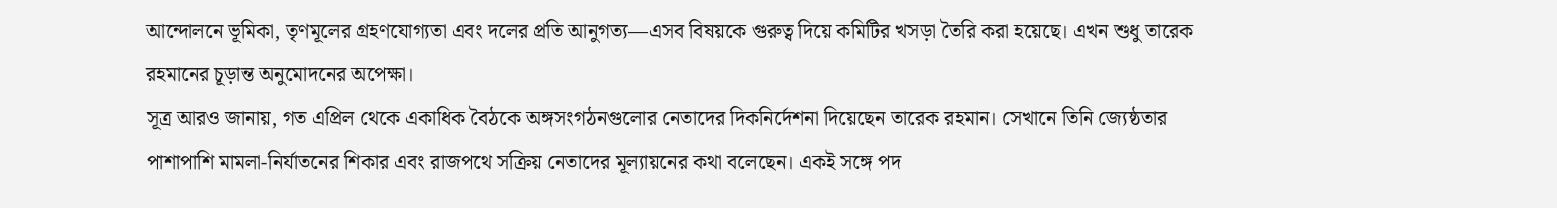আন্দোলনে ভূমিকা, তৃণমূলের গ্রহণযোগ্যতা এবং দলের প্রতি আনুগত্য—এসব বিষয়কে গুরুত্ব দিয়ে কমিটির খসড়া তৈরি করা হয়েছে। এখন শুধু তারেক রহমানের চূড়ান্ত অনুমোদনের অপেক্ষা।
সূত্র আরও জানায়, গত এপ্রিল থেকে একাধিক বৈঠকে অঙ্গসংগঠনগুলোর নেতাদের দিকনির্দেশনা দিয়েছেন তারেক রহমান। সেখানে তিনি জ্যেষ্ঠতার পাশাপাশি মামলা-নির্যাতনের শিকার এবং রাজপথে সক্রিয় নেতাদের মূল্যায়নের কথা বলেছেন। একই সঙ্গে পদ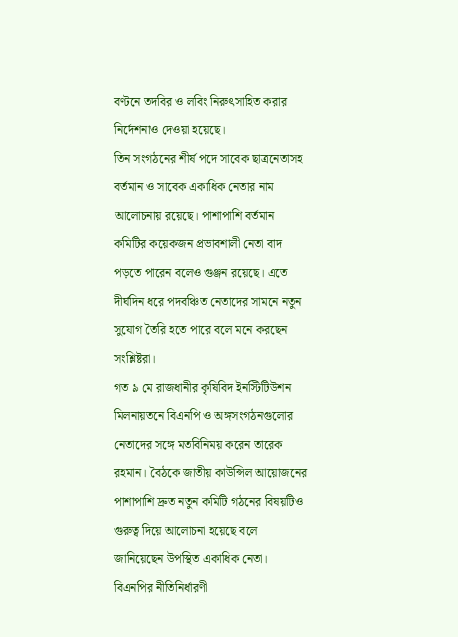বণ্টনে তদবির ও লবিং নিরুৎসাহিত করার নির্দেশনাও দেওয়া হয়েছে।
তিন সংগঠনের শীর্ষ পদে সাবেক ছাত্রনেতাসহ বর্তমান ও সাবেক একাধিক নেতার নাম আলোচনায় রয়েছে। পাশাপাশি বর্তমান কমিটির কয়েকজন প্রভাবশালী নেতা বাদ পড়তে পারেন বলেও গুঞ্জন রয়েছে। এতে দীর্ঘদিন ধরে পদবঞ্চিত নেতাদের সামনে নতুন সুযোগ তৈরি হতে পারে বলে মনে করছেন সংশ্লিষ্টরা।
গত ৯ মে রাজধানীর কৃষিবিদ ইনস্টিটিউশন মিলনায়তনে বিএনপি ও অঙ্গসংগঠনগুলোর নেতাদের সঙ্গে মতবিনিময় করেন তারেক রহমান। বৈঠকে জাতীয় কাউন্সিল আয়োজনের পাশাপাশি দ্রুত নতুন কমিটি গঠনের বিষয়টিও গুরুত্ব দিয়ে আলোচনা হয়েছে বলে জানিয়েছেন উপস্থিত একাধিক নেতা।
বিএনপির নীতিনির্ধারণী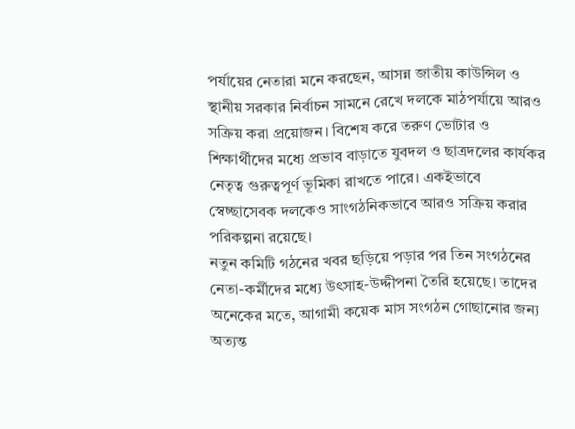পর্যায়ের নেতারা মনে করছেন, আসন্ন জাতীয় কাউন্সিল ও স্থানীয় সরকার নির্বাচন সামনে রেখে দলকে মাঠপর্যায়ে আরও সক্রিয় করা প্রয়োজন। বিশেষ করে তরুণ ভোটার ও শিক্ষার্থীদের মধ্যে প্রভাব বাড়াতে যুবদল ও ছাত্রদলের কার্যকর নেতৃত্ব গুরুত্বপূর্ণ ভূমিকা রাখতে পারে। একইভাবে স্বেচ্ছাসেবক দলকেও সাংগঠনিকভাবে আরও সক্রিয় করার পরিকল্পনা রয়েছে।
নতুন কমিটি গঠনের খবর ছড়িয়ে পড়ার পর তিন সংগঠনের নেতা-কর্মীদের মধ্যে উৎসাহ-উদ্দীপনা তৈরি হয়েছে। তাদের অনেকের মতে, আগামী কয়েক মাস সংগঠন গোছানোর জন্য অত্যন্ত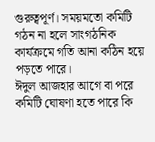গুরুত্বপূর্ণ। সময়মতো কমিটি গঠন না হলে সাংগঠনিক কার্যক্রমে গতি আনা কঠিন হয়ে পড়তে পারে।
ঈদুল আজহার আগে বা পরে কমিটি ঘোষণা হতে পারে কি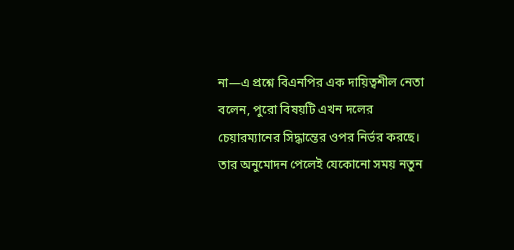না—এ প্রশ্নে বিএনপির এক দায়িত্বশীল নেতা বলেন, পুরো বিষয়টি এখন দলের চেয়ারম্যানের সিদ্ধান্তের ওপর নির্ভর করছে। তার অনুমোদন পেলেই যেকোনো সময় নতুন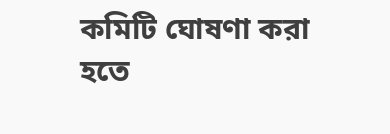কমিটি ঘোষণা করা হতে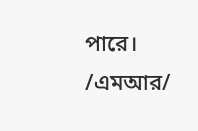পারে।
/এমআর/